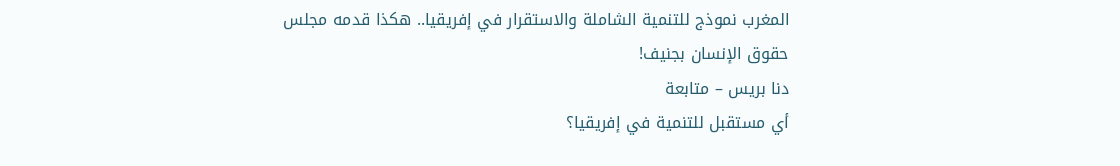المغرب نموذج للتنمية الشاملة والاستقرار في إفريقيا.. هکذا قدمه مجلس حقوق الإنسان بجنیف!
دنا بریس – متابعة
أي مستقبل للتنمية في إفريقيا؟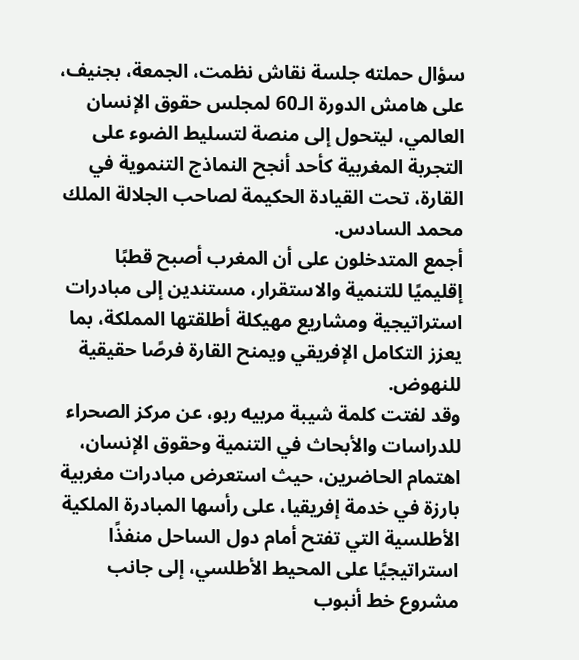سؤال حملته جلسة نقاش نظمت، الجمعة، بجنيف، على هامش الدورة الـ60 لمجلس حقوق الإنسان العالمي، ليتحول إلى منصة لتسليط الضوء على التجربة المغربية كأحد أنجح النماذج التنموية في القارة، تحت القيادة الحكيمة لصاحب الجلالة الملك محمد السادس.
أجمع المتدخلون على أن المغرب أصبح قطبًا إقليميًا للتنمية والاستقرار، مستندين إلى مبادرات استراتيجية ومشاريع مهيكلة أطلقتها المملكة، بما يعزز التكامل الإفريقي ويمنح القارة فرصًا حقيقية للنهوض.
وقد لفتت كلمة شيبة مربيه ربو، عن مركز الصحراء للدراسات والأبحاث في التنمية وحقوق الإنسان، اهتمام الحاضرين، حيث استعرض مبادرات مغربية بارزة في خدمة إفريقيا، على رأسها المبادرة الملكية الأطلسية التي تفتح أمام دول الساحل منفذًا استراتيجيًا على المحيط الأطلسي، إلى جانب مشروع خط أنبوب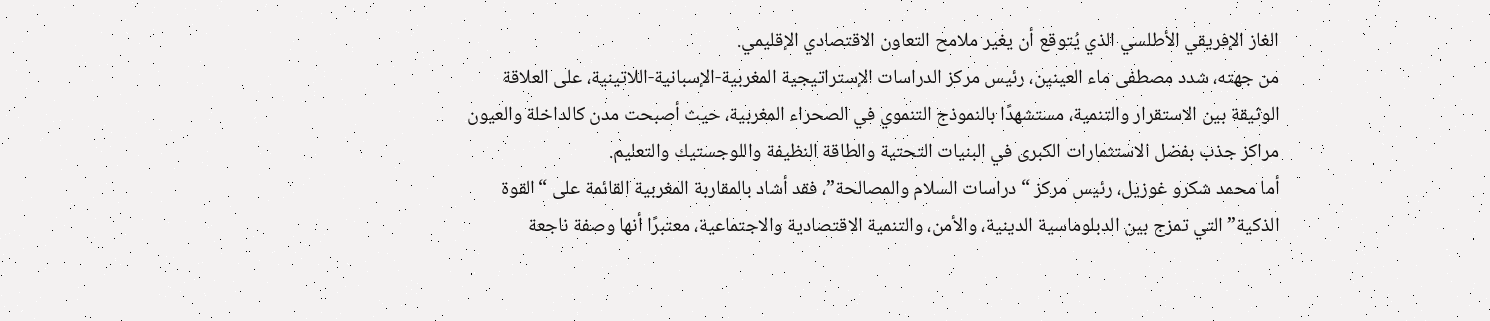الغاز الإفريقي الأطلسي الذي يُتوقع أن يغير ملامح التعاون الاقتصادي الإقليمي.
من جهته، شدد مصطفى ماء العينين، رئيس مركز الدراسات الإستراتيجية المغربية-الإسبانية-اللاتينية، على العلاقة الوثيقة بين الاستقرار والتنمية، مستشهدًا بالنموذج التنموي في الصحراء المغربية، حيث أصبحت مدن كالداخلة والعيون مراكز جذب بفضل الاستثمارات الكبرى في البنيات التحتية والطاقة النظيفة واللوجستيك والتعليم.
أما محمد شكرو غوزيل، رئيس مركز “دراسات السلام والمصالحة”، فقد أشاد بالمقاربة المغربية القائمة على “القوة الذكية” التي تمزج بين الدبلوماسية الدينية، والأمن، والتنمية الاقتصادية والاجتماعية، معتبرًا أنها وصفة ناجعة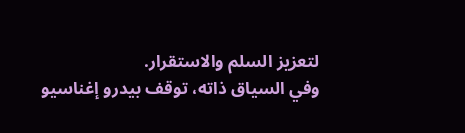لتعزيز السلم والاستقرار.
وفي السياق ذاته، توقف بيدرو إغناسيو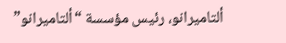ألتاميرانو، رئيس مؤسسة “ألتاميرانو”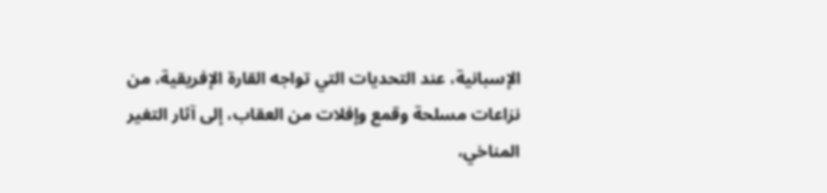الإسبانية، عند التحديات التي تواجه القارة الإفريقية، من نزاعات مسلحة وقمع وإفلات من العقاب، إلى آثار التغير المناخي،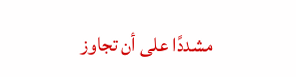مشددًا على أن تجاوز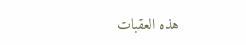هذه العقبات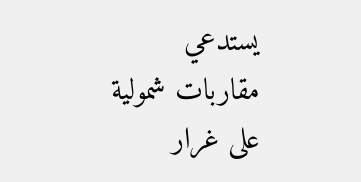يستدعي مقاربات شمولية على غرار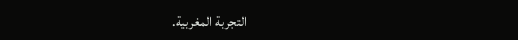التجربة المغربية.